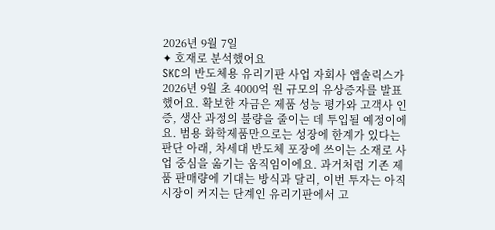2026년 9월 7일
✦ 호재로 분석했어요
SKC의 반도체용 유리기판 사업 자회사 앱솔릭스가 2026년 9월 초 4000억 원 규모의 유상증자를 발표했어요. 확보한 자금은 제품 성능 평가와 고객사 인증, 생산 과정의 불량을 줄이는 데 투입될 예정이에요. 범용 화학제품만으로는 성장에 한계가 있다는 판단 아래, 차세대 반도체 포장에 쓰이는 소재로 사업 중심을 옮기는 움직임이에요. 과거처럼 기존 제품 판매량에 기대는 방식과 달리, 이번 투자는 아직 시장이 커지는 단계인 유리기판에서 고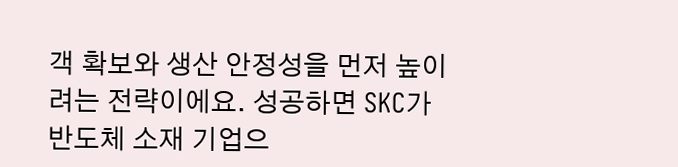객 확보와 생산 안정성을 먼저 높이려는 전략이에요. 성공하면 SKC가 반도체 소재 기업으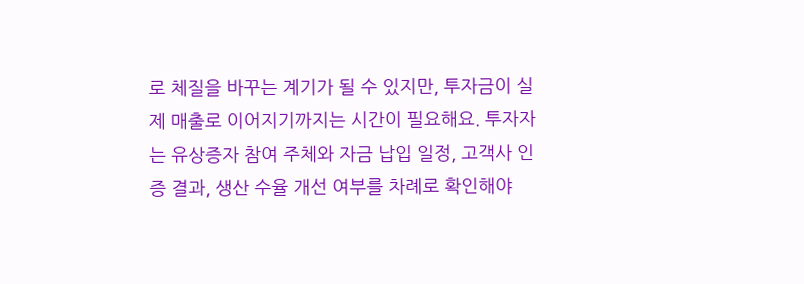로 체질을 바꾸는 계기가 될 수 있지만, 투자금이 실제 매출로 이어지기까지는 시간이 필요해요. 투자자는 유상증자 참여 주체와 자금 납입 일정, 고객사 인증 결과, 생산 수율 개선 여부를 차례로 확인해야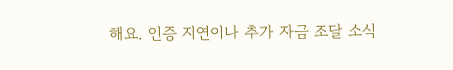해요. 인증 지연이나 추가 자금 조달 소식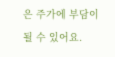은 주가에 부담이 될 수 있어요.